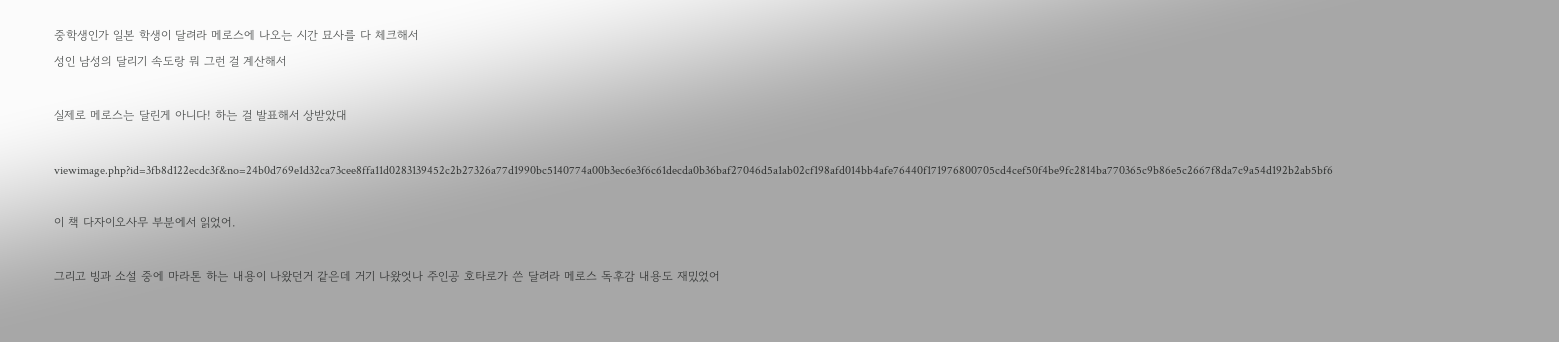중학생인가 일본 학생이 달려라 메로스에 나오는 시간 묘사를 다 체크해서
성인 남성의 달리기 속도랑 뭐 그런 걸 계산해서

실제로 메로스는 달린게 아니다! 하는 걸 발표해서 상받았대

viewimage.php?id=3fb8d122ecdc3f&no=24b0d769e1d32ca73cee8ffa11d0283139452c2b27326a77d1990bc5140774a00b3ec6e3f6c61decda0b36baf27046d5a1ab02cf198afd014bb4afe76440f171976800705cd4cef50f4be9fc2814ba770365c9b86e5c2667f8da7c9a54d192b2ab5bf6

이 책 다자이오사무 부분에서 읽었어.

그리고 빙과 소설 중에 마라톤 하는 내용이 나왔던거 같은데 거기 나왔엇나 주인공 호타로가 쓴 달려라 메로스 독후감 내용도 재밌었어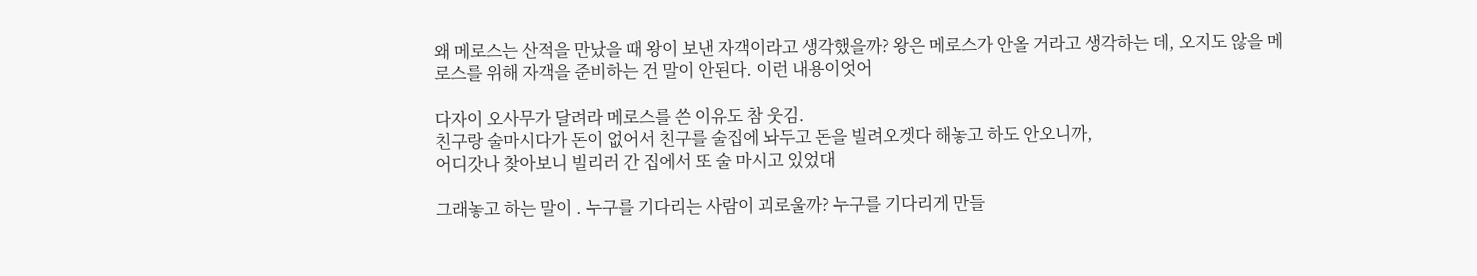왜 메로스는 산적을 만났을 때 왕이 보낸 자객이라고 생각했을까? 왕은 메로스가 안올 거라고 생각하는 데, 오지도 않을 메로스를 위해 자객을 준비하는 건 말이 안된다. 이런 내용이엇어

다자이 오사무가 달려라 메로스를 쓴 이유도 참 웃김.
친구랑 술마시다가 돈이 없어서 친구를 술집에 놔두고 돈을 빌려오겟다 해놓고 하도 안오니까,
어디갓나 찾아보니 빌리러 간 집에서 또 술 마시고 있었대

그래놓고 하는 말이 . 누구를 기다리는 사람이 괴로울까? 누구를 기다리게 만들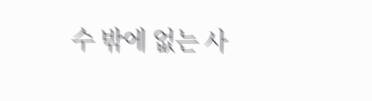수 밖에 없는 사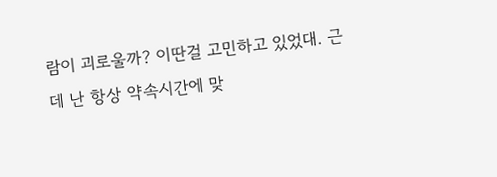람이 괴로울까? 이딴걸 고민하고 있었대. 근데 난 항상 약속시간에 맞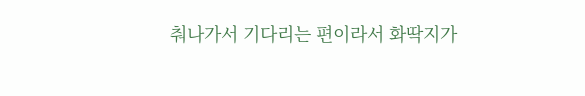춰나가서 기다리는 편이라서 화딱지가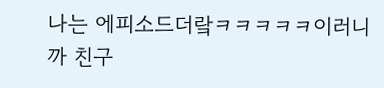나는 에피소드더랔ㅋㅋㅋㅋㅋ이러니까 친구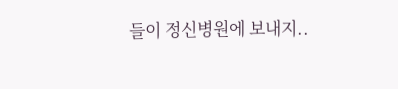들이 정신병원에 보내지..